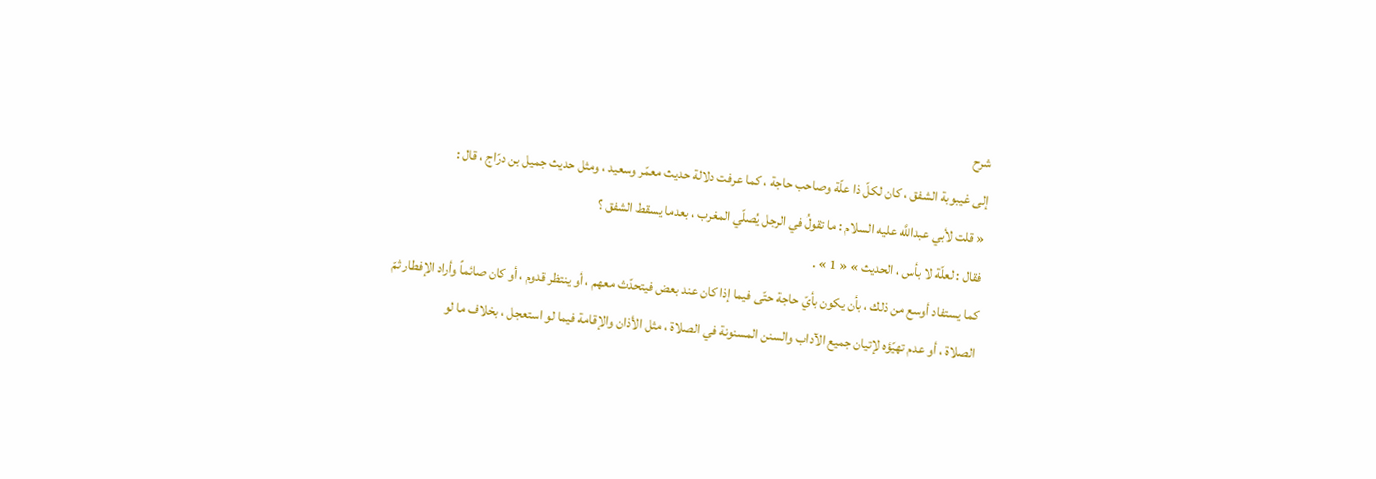شرح
إلى غيبوبة الشفق ، كان لكلّ ذا علّة وصاحب حاجة ، كما عرفت دلالة حديث معمّر وسعيد ، ومثل حديث جميل بن درّاج ، قال :
« قلت لأبي عبداللَّه عليه السلام : ما تقولُ في الرجل يُصلّي المغرب ، بعدما يسقط الشفق ؟
فقال : لعلّة لا بأس ، الحديث » « 1 » .
كما يستفاد أوسع من ذلك ، بأن يكون بأيّ حاجة حتّى فيما إذا كان عند بعض فيتحدّث معهم ، أو ينتظر قدوم ، أو كان صائماً وأراد الإفطار ثمّ الصلاة ، أو عدم تهيّؤه لإتيان جميع الآداب والسنن المسنونة في الصلاة ، مثل الأذان والإقامة فيما لو استعجل ، بخلاف ما لو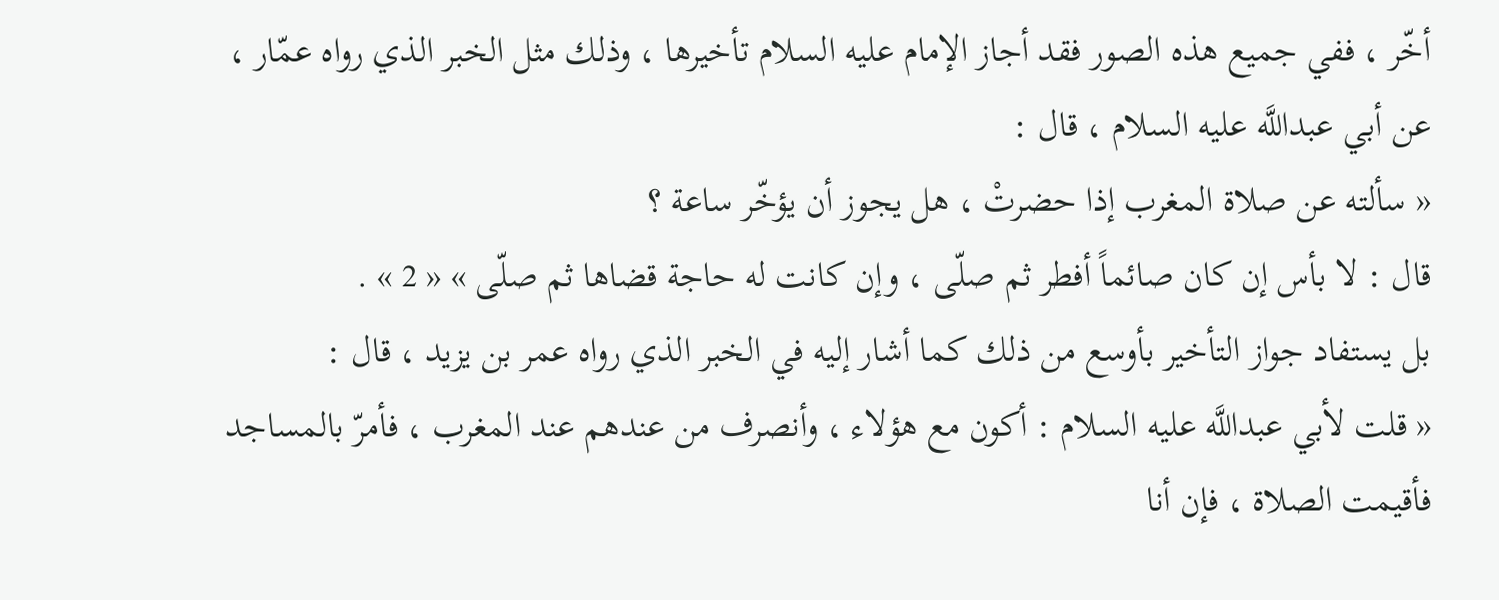أخّر ، ففي جميع هذه الصور فقد أجاز الإمام عليه السلام تأخيرها ، وذلك مثل الخبر الذي رواه عمّار ، عن أبي عبداللَّه عليه السلام ، قال :
« سألته عن صلاة المغرب إذا حضرتْ ، هل يجوز أن يؤخّر ساعة ؟
قال : لا بأس إن كان صائماً أفطر ثم صلّى ، وإن كانت له حاجة قضاها ثم صلّى » « 2 » .
بل يستفاد جواز التأخير بأوسع من ذلك كما أشار إليه في الخبر الذي رواه عمر بن يزيد ، قال :
« قلت لأبي عبداللَّه عليه السلام : أكون مع هؤلاء ، وأنصرف من عندهم عند المغرب ، فأمرّ بالمساجد فأقيمت الصلاة ، فإن أنا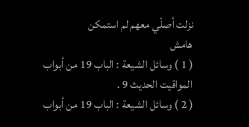نزلت أصلّي معهم لم استمكن
هامش
( 1 ) وسائل الشيعة : الباب 19 من أبواب المواقيت الحديث 9 .
( 2 ) وسائل الشيعة : الباب 19 من أبواب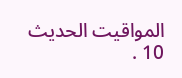المواقيت الحديث 10 .